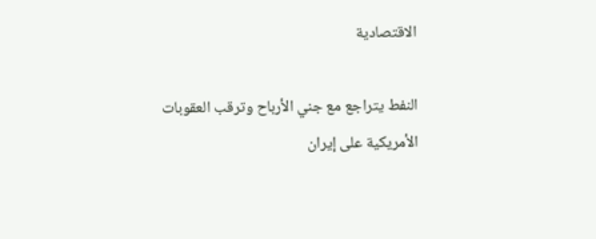الاقتصادية

النفط يتراجع مع جني الأرباح وترقب العقوبات الأمريكية على إيران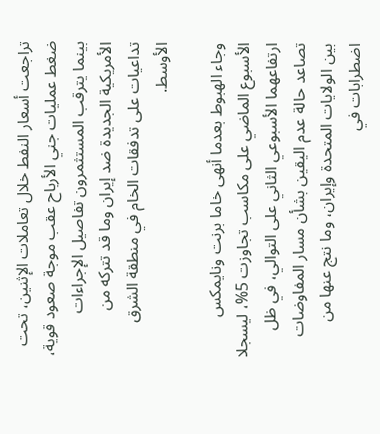تراجعت أسعار النفط خلال تعاملات الإثنين، تحت ضغط عمليات جني الأرباح عقب موجة صعود قوية، بينما يترقب المستثمرون تفاصيل الإجراءات الأمريكية الجديدة ضد إيران وما قد تتركه من تداعيات على تدفقات الخام في منطقة الشرق الأوسط.

وجاء الهبوط بعدما أنهى خاما برنت ونايمكس الأسبوع الماضي على مكاسب تجاوزت 5%، ليسجلا ارتفاعهما الأسبوعي الثاني على التوالي، في ظل تصاعد حالة عدم اليقين بشأن مسار المفاوضات بين الولايات المتحدة وإيران، وما نتج عنها من اضطرابات في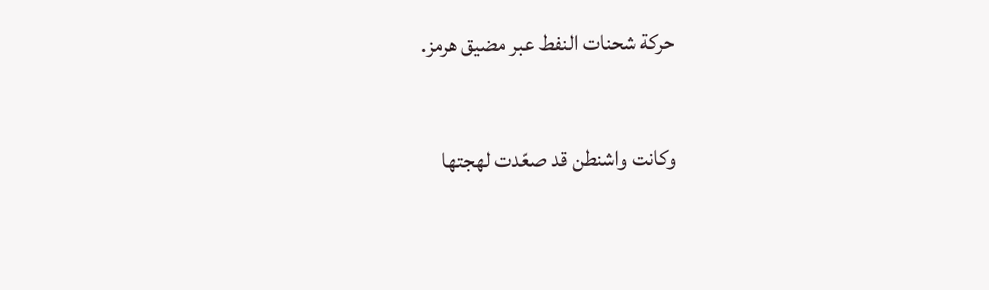حركة شحنات النفط عبر مضيق هرمز.

وكانت واشنطن قد صعّدت لهجتها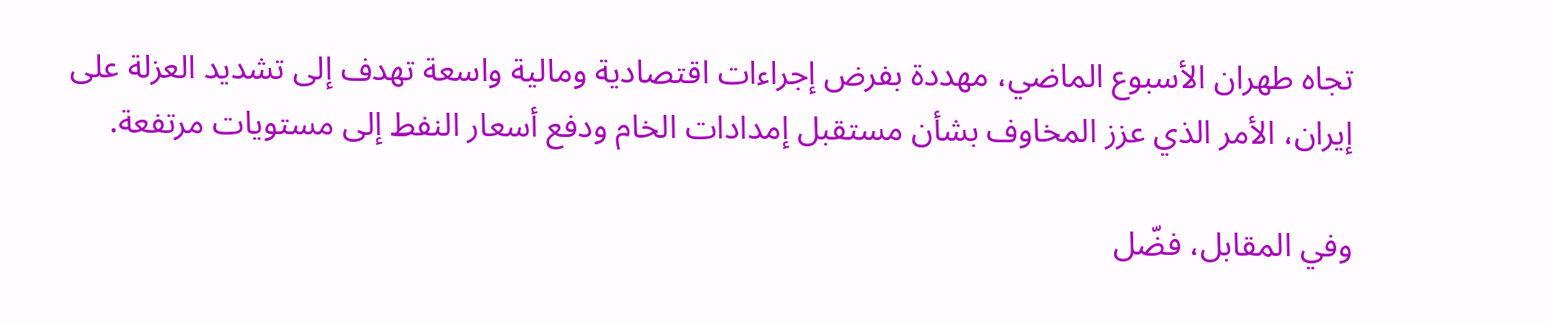تجاه طهران الأسبوع الماضي، مهددة بفرض إجراءات اقتصادية ومالية واسعة تهدف إلى تشديد العزلة على إيران، الأمر الذي عزز المخاوف بشأن مستقبل إمدادات الخام ودفع أسعار النفط إلى مستويات مرتفعة.

وفي المقابل، فضّل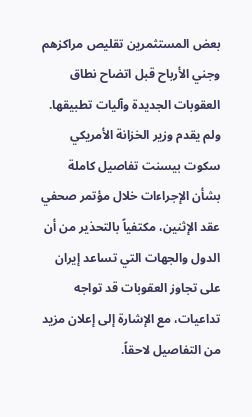بعض المستثمرين تقليص مراكزهم وجني الأرباح قبل اتضاح نطاق العقوبات الجديدة وآليات تطبيقها. ولم يقدم وزير الخزانة الأمريكي سكوت بيسنت تفاصيل كاملة بشأن الإجراءات خلال مؤتمر صحفي عقد الإثنين، مكتفياً بالتحذير من أن الدول والجهات التي تساعد إيران على تجاوز العقوبات قد تواجه تداعيات، مع الإشارة إلى إعلان مزيد من التفاصيل لاحقاً.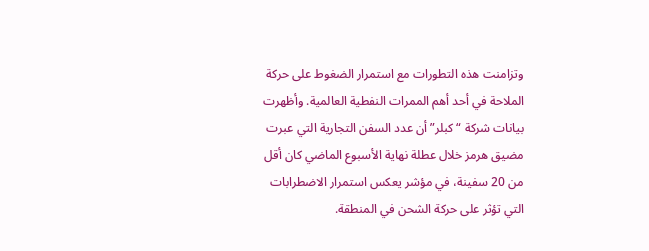وتزامنت هذه التطورات مع استمرار الضغوط على حركة الملاحة في أحد أهم الممرات النفطية العالمية. وأظهرت بيانات شركة “كبلر” أن عدد السفن التجارية التي عبرت مضيق هرمز خلال عطلة نهاية الأسبوع الماضي كان أقل من 20 سفينة، في مؤشر يعكس استمرار الاضطرابات التي تؤثر على حركة الشحن في المنطقة.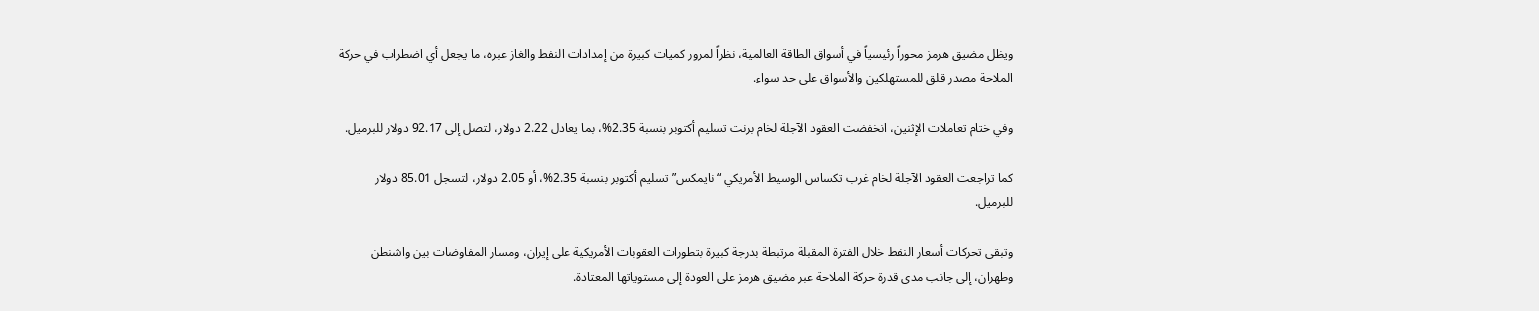ويظل مضيق هرمز محوراً رئيسياً في أسواق الطاقة العالمية، نظراً لمرور كميات كبيرة من إمدادات النفط والغاز عبره، ما يجعل أي اضطراب في حركة الملاحة مصدر قلق للمستهلكين والأسواق على حد سواء.

وفي ختام تعاملات الإثنين، انخفضت العقود الآجلة لخام برنت تسليم أكتوبر بنسبة 2.35%، بما يعادل 2.22 دولار، لتصل إلى 92.17 دولار للبرميل.

كما تراجعت العقود الآجلة لخام غرب تكساس الوسيط الأمريكي “نايمكس” تسليم أكتوبر بنسبة 2.35%، أو 2.05 دولار، لتسجل 85.01 دولار للبرميل.

وتبقى تحركات أسعار النفط خلال الفترة المقبلة مرتبطة بدرجة كبيرة بتطورات العقوبات الأمريكية على إيران، ومسار المفاوضات بين واشنطن وطهران، إلى جانب مدى قدرة حركة الملاحة عبر مضيق هرمز على العودة إلى مستوياتها المعتادة.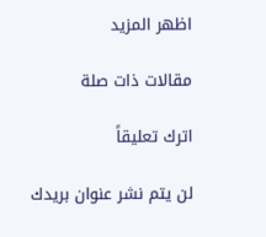اظهر المزيد

مقالات ذات صلة

اترك تعليقاً

لن يتم نشر عنوان بريدك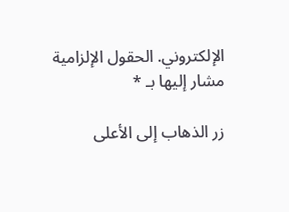الإلكتروني. الحقول الإلزامية مشار إليها بـ *

زر الذهاب إلى الأعلى